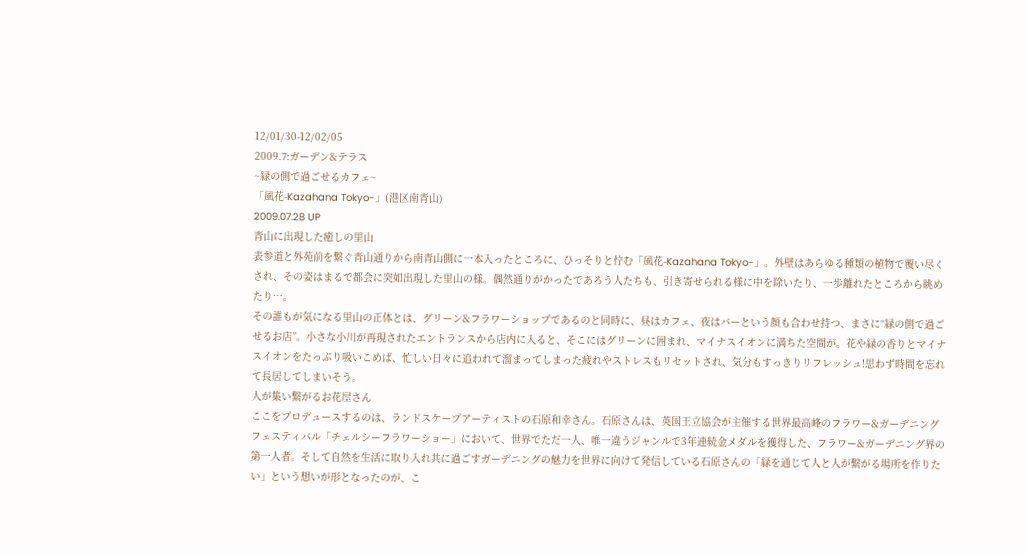12/01/30-12/02/05
2009.7:ガーデン&テラス
~緑の側で過ごせるカフェ~
「風花-Kazahana Tokyo-」(港区南青山)
2009.07.28 UP
青山に出現した癒しの里山
表参道と外苑前を繋ぐ青山通りから南青山側に一本入ったところに、ひっそりと佇む「風花-Kazahana Tokyo-」。外壁はあらゆる種類の植物で覆い尽くされ、その姿はまるで都会に突如出現した里山の様。偶然通りがかったであろう人たちも、引き寄せられる様に中を除いたり、一歩離れたところから眺めたり…。
その誰もが気になる里山の正体とは、グリーン&フラワーショップであるのと同時に、昼はカフェ、夜はバーという顔も合わせ持つ、まさに“緑の側で過ごせるお店”。小さな小川が再現されたエントランスから店内に入ると、そこにはグリーンに囲まれ、マイナスイオンに満ちた空間が。花や緑の香りとマイナスイオンをたっぷり吸いこめば、忙しい日々に追われて溜まってしまった疲れやストレスもリセットされ、気分もすっきりリフレッシュ!思わず時間を忘れて長居してしまいそう。
人が集い繋がるお花屋さん
ここをプロデュースするのは、ランドスケープアーティストの石原和幸さん。石原さんは、英国王立協会が主催する世界最高峰のフラワー&ガーデニングフェスティバル「チェルシーフラワーショー」において、世界でただ一人、唯一違うジャンルで3年連続金メダルを獲得した、フラワー&ガーデニング界の第一人者。そして自然を生活に取り入れ共に過ごすガーデニングの魅力を世界に向けて発信している石原さんの「緑を通じて人と人が繋がる場所を作りたい」という想いが形となったのが、こ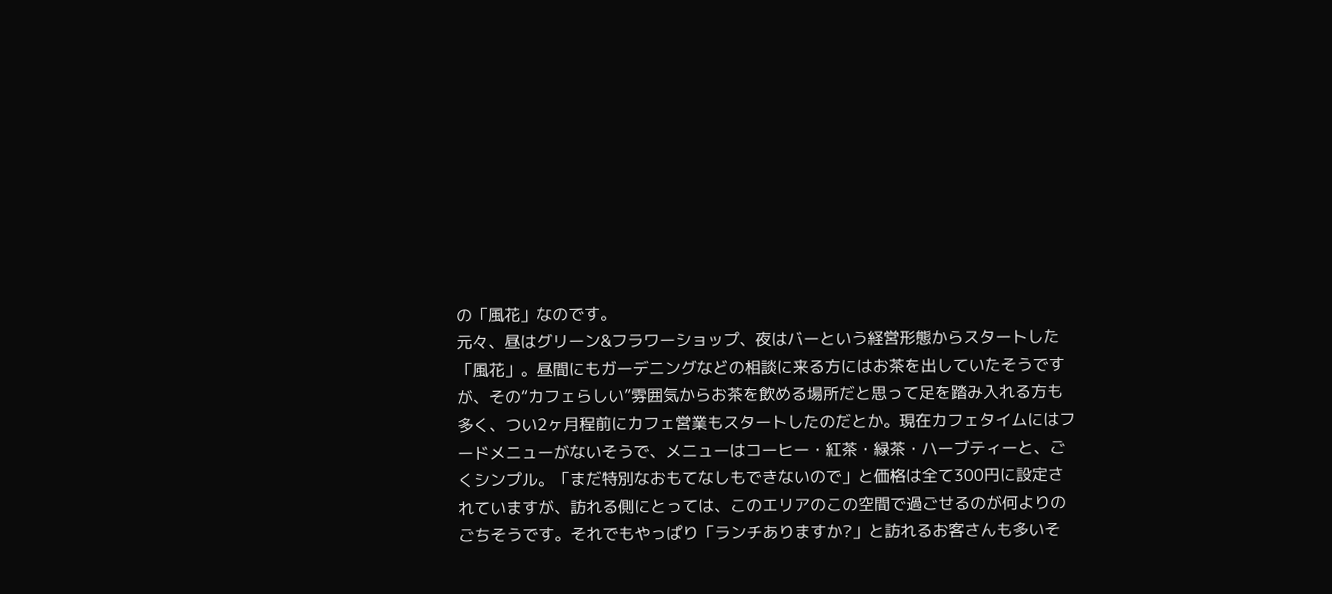の「風花」なのです。
元々、昼はグリーン&フラワーショップ、夜はバーという経営形態からスタートした「風花」。昼間にもガーデニングなどの相談に来る方にはお茶を出していたそうですが、その“カフェらしい”雰囲気からお茶を飲める場所だと思って足を踏み入れる方も多く、つい2ヶ月程前にカフェ営業もスタートしたのだとか。現在カフェタイムにはフードメニューがないそうで、メニューはコーヒー・紅茶・緑茶・ハーブティーと、ごくシンプル。「まだ特別なおもてなしもできないので」と価格は全て300円に設定されていますが、訪れる側にとっては、このエリアのこの空間で過ごせるのが何よりのごちそうです。それでもやっぱり「ランチありますか?」と訪れるお客さんも多いそ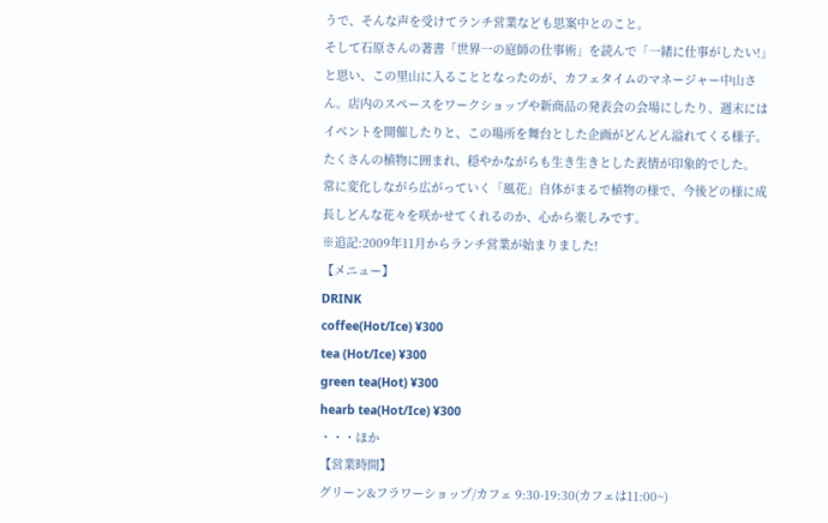うで、そんな声を受けてランチ営業なども思案中とのこと。
そして石原さんの著書「世界一の庭師の仕事術」を読んで「一緒に仕事がしたい!」と思い、この里山に入ることとなったのが、カフェタイムのマネージャー中山さん。店内のスペースをワークショップや新商品の発表会の会場にしたり、週末にはイベントを開催したりと、この場所を舞台とした企画がどんどん溢れてくる様子。たくさんの植物に囲まれ、穏やかながらも生き生きとした表情が印象的でした。
常に変化しながら広がっていく「風花」自体がまるで植物の様で、今後どの様に成長しどんな花々を咲かせてくれるのか、心から楽しみです。
※追記:2009年11月からランチ営業が始まりました!
【メニュー】
DRINK
coffee(Hot/Ice) ¥300
tea (Hot/Ice) ¥300
green tea(Hot) ¥300
hearb tea(Hot/Ice) ¥300
・・・ほか
【営業時間】
グリーン&フラワーショップ/カフェ 9:30-19:30(カフェは11:00~)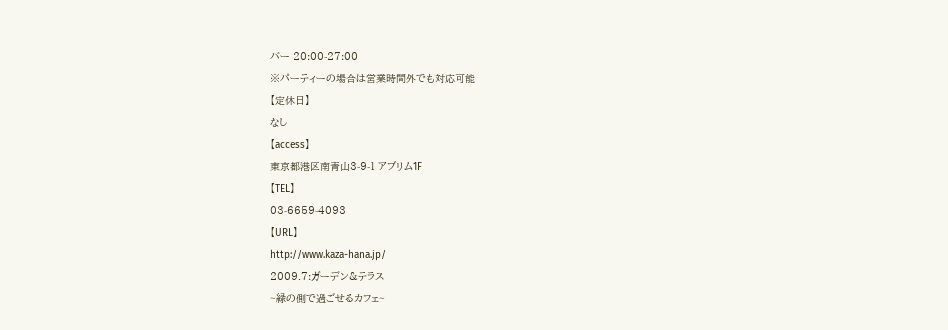バー 20:00-27:00
※パーティーの場合は営業時間外でも対応可能
【定休日】
なし
【access】
東京都港区南青山3-9-1 アブリム1F
【TEL】
03-6659-4093
【URL】
http://www.kaza-hana.jp/
2009.7:ガーデン&テラス
~緑の側で過ごせるカフェ~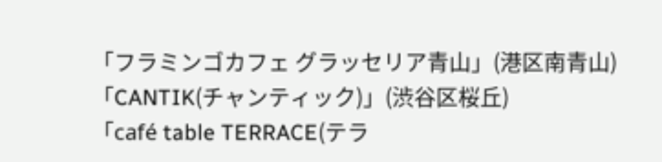「フラミンゴカフェ グラッセリア青山」(港区南青山)
「CANTIK(チャンティック)」(渋谷区桜丘)
「café table TERRACE(テラ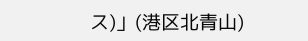ス)」(港区北青山)